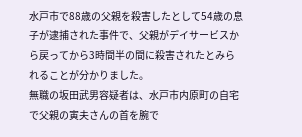水戸市で88歳の父親を殺害したとして54歳の息子が逮捕された事件で、父親がデイサービスから戻ってから3時間半の間に殺害されたとみられることが分かりました。
無職の坂田武男容疑者は、水戸市内原町の自宅で父親の寅夫さんの首を腕で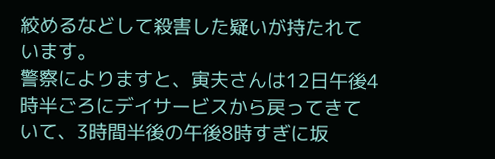絞めるなどして殺害した疑いが持たれています。
警察によりますと、寅夫さんは12日午後4時半ごろにデイサービスから戻ってきていて、3時間半後の午後8時すぎに坂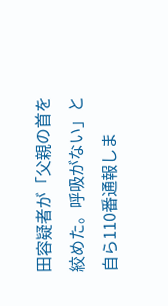田容疑者が「父親の首を絞めた。呼吸がない」と自ら110番通報しま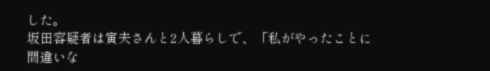した。
坂田容疑者は寅夫さんと2人暮らしで、「私がやったことに間違いな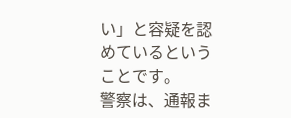い」と容疑を認めているということです。
警察は、通報ま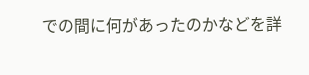での間に何があったのかなどを詳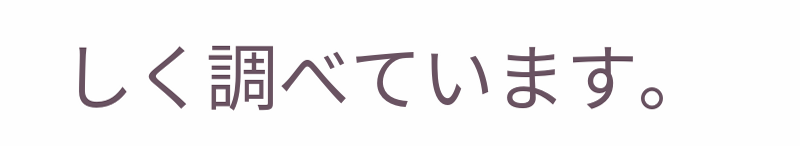しく調べています。